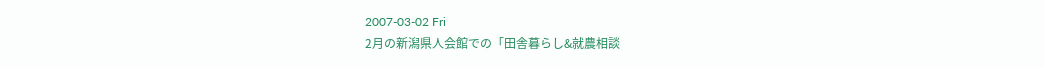2007-03-02 Fri
2月の新潟県人会館での「田舎暮らし&就農相談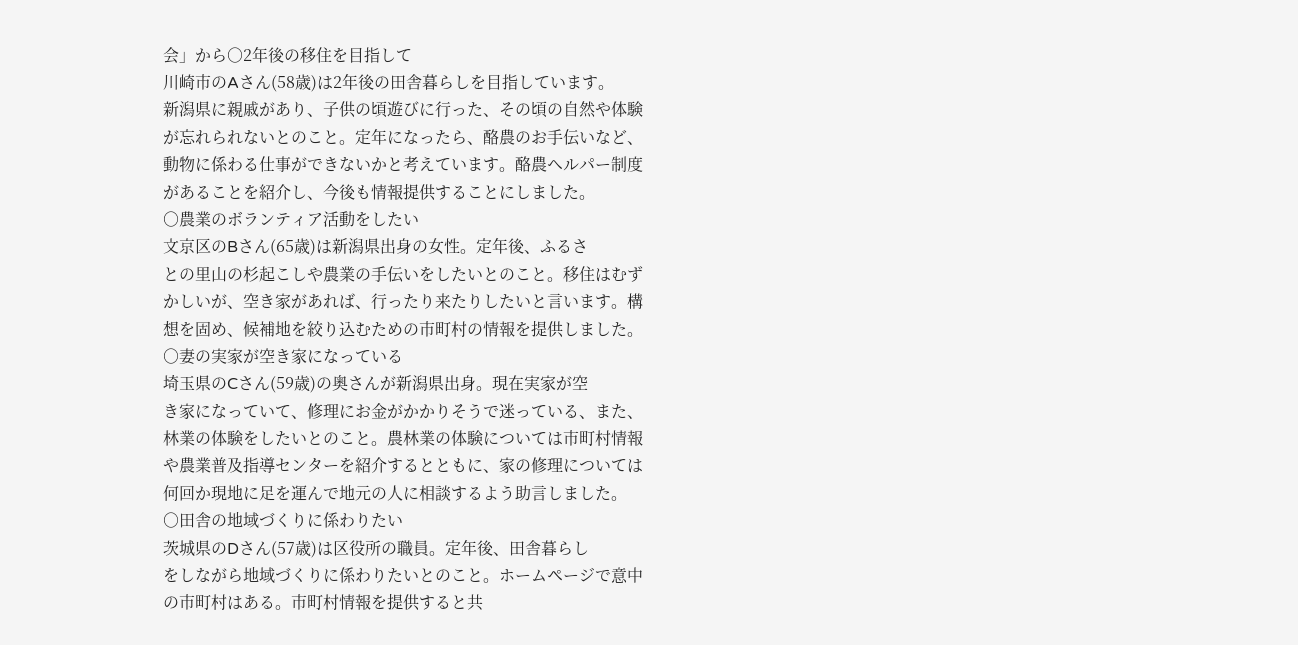会」から○2年後の移住を目指して
川崎市のAさん(58歳)は2年後の田舎暮らしを目指しています。
新潟県に親戚があり、子供の頃遊びに行った、その頃の自然や体験
が忘れられないとのこと。定年になったら、酪農のお手伝いなど、
動物に係わる仕事ができないかと考えています。酪農ヘルパー制度
があることを紹介し、今後も情報提供することにしました。
○農業のボランティア活動をしたい
文京区のBさん(65歳)は新潟県出身の女性。定年後、ふるさ
との里山の杉起こしや農業の手伝いをしたいとのこと。移住はむず
かしいが、空き家があれば、行ったり来たりしたいと言います。構
想を固め、候補地を絞り込むための市町村の情報を提供しました。
○妻の実家が空き家になっている
埼玉県のCさん(59歳)の奥さんが新潟県出身。現在実家が空
き家になっていて、修理にお金がかかりそうで迷っている、また、
林業の体験をしたいとのこと。農林業の体験については市町村情報
や農業普及指導センターを紹介するとともに、家の修理については
何回か現地に足を運んで地元の人に相談するよう助言しました。
○田舎の地域づくりに係わりたい
茨城県のDさん(57歳)は区役所の職員。定年後、田舎暮らし
をしながら地域づくりに係わりたいとのこと。ホームページで意中
の市町村はある。市町村情報を提供すると共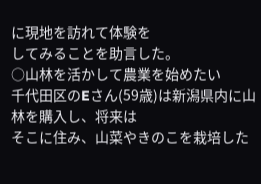に現地を訪れて体験を
してみることを助言した。
○山林を活かして農業を始めたい
千代田区のEさん(59歳)は新潟県内に山林を購入し、将来は
そこに住み、山菜やきのこを栽培した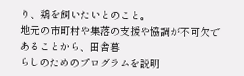り、鶏を飼いたいとのこと。
地元の市町村や集落の支援や協調が不可欠であることから、田舎暮
らしのためのプログラムを説明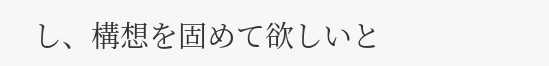し、構想を固めて欲しいと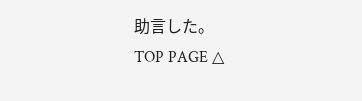助言した。
TOP PAGE △